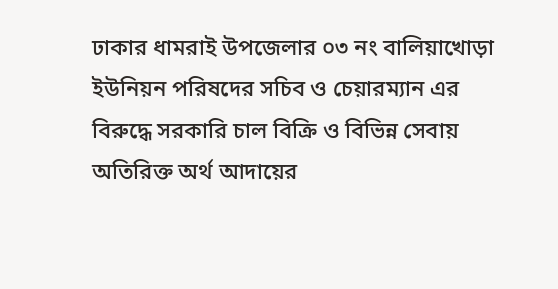ঢাকার ধামরাই উপজেলার ০৩ নং বালিয়াখোড়া ইউনিয়ন পরিষদের সচিব ও চেয়ারম্যান এর বিরুদ্ধে সরকারি চাল বিক্রি ও বিভিন্ন সেবায় অতিরিক্ত অর্থ আদায়ের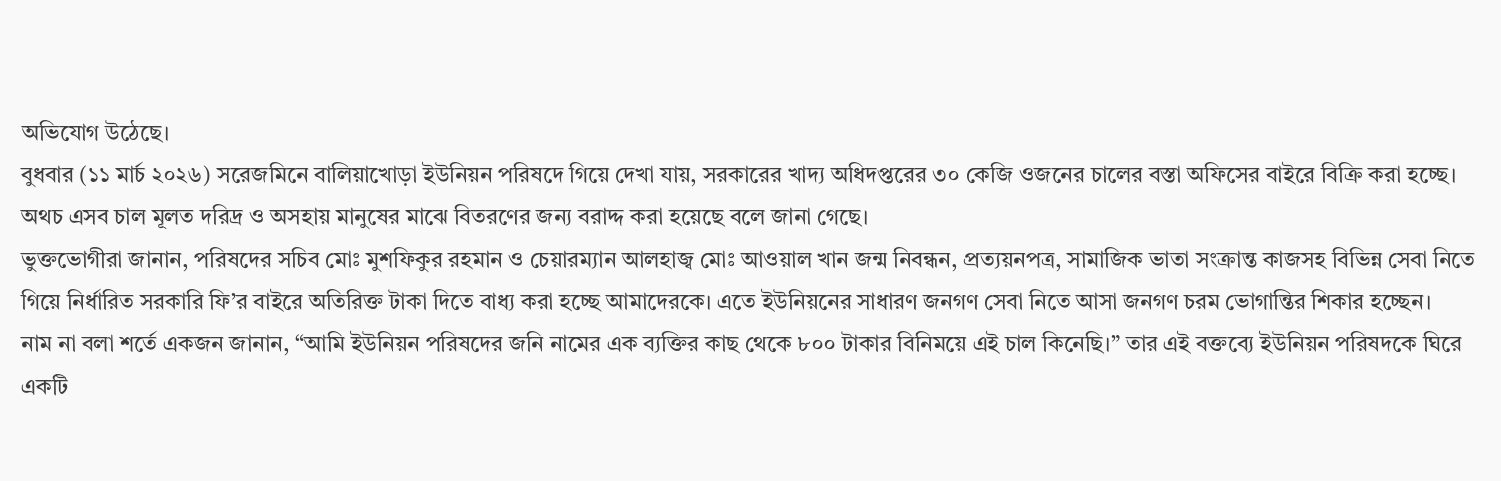অভিযোগ উঠেছে।
বুধবার (১১ মার্চ ২০২৬) সরেজমিনে বালিয়াখোড়া ইউনিয়ন পরিষদে গিয়ে দেখা যায়, সরকারের খাদ্য অধিদপ্তরের ৩০ কেজি ওজনের চালের বস্তা অফিসের বাইরে বিক্রি করা হচ্ছে। অথচ এসব চাল মূলত দরিদ্র ও অসহায় মানুষের মাঝে বিতরণের জন্য বরাদ্দ করা হয়েছে বলে জানা গেছে।
ভুক্তভোগীরা জানান, পরিষদের সচিব মোঃ মুশফিকুর রহমান ও চেয়ারম্যান আলহাজ্ব মোঃ আওয়াল খান জন্ম নিবন্ধন, প্রত্যয়নপত্র, সামাজিক ভাতা সংক্রান্ত কাজসহ বিভিন্ন সেবা নিতে গিয়ে নির্ধারিত সরকারি ফি’র বাইরে অতিরিক্ত টাকা দিতে বাধ্য করা হচ্ছে আমাদেরকে। এতে ইউনিয়নের সাধারণ জনগণ সেবা নিতে আসা জনগণ চরম ভোগান্তির শিকার হচ্ছেন।
নাম না বলা শর্তে একজন জানান, “আমি ইউনিয়ন পরিষদের জনি নামের এক ব্যক্তির কাছ থেকে ৮০০ টাকার বিনিময়ে এই চাল কিনেছি।” তার এই বক্তব্যে ইউনিয়ন পরিষদকে ঘিরে একটি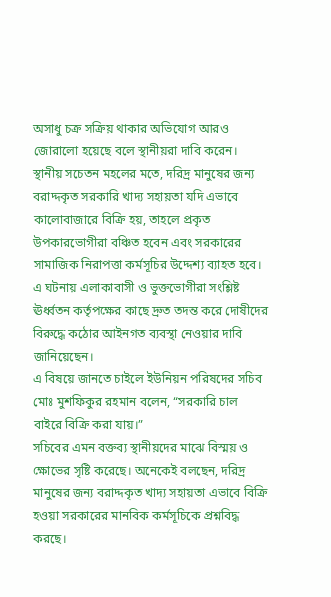অসাধু চক্র সক্রিয় থাকার অভিযোগ আরও জোরালো হয়েছে বলে স্থানীয়রা দাবি করেন।
স্থানীয় সচেতন মহলের মতে, দরিদ্র মানুষের জন্য বরাদ্দকৃত সরকারি খাদ্য সহায়তা যদি এভাবে কালোবাজারে বিক্রি হয়, তাহলে প্রকৃত উপকারভোগীরা বঞ্চিত হবেন এবং সরকারের সামাজিক নিরাপত্তা কর্মসূচির উদ্দেশ্য ব্যাহত হবে।
এ ঘটনায় এলাকাবাসী ও ভুক্তভোগীরা সংশ্লিষ্ট ঊর্ধ্বতন কর্তৃপক্ষের কাছে দ্রুত তদন্ত করে দোষীদের বিরুদ্ধে কঠোর আইনগত ব্যবস্থা নেওয়ার দাবি জানিয়েছেন।
এ বিষয়ে জানতে চাইলে ইউনিয়ন পরিষদের সচিব মোঃ মুশফিকুর রহমান বলেন, “সরকারি চাল বাইরে বিক্রি করা যায়।”
সচিবের এমন বক্তব্য স্থানীয়দের মাঝে বিস্ময় ও ক্ষোভের সৃষ্টি করেছে। অনেকেই বলছেন, দরিদ্র মানুষের জন্য বরাদ্দকৃত খাদ্য সহায়তা এভাবে বিক্রি হওয়া সরকারের মানবিক কর্মসূচিকে প্রশ্নবিদ্ধ করছে।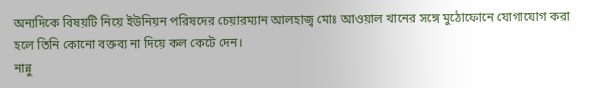অন্যদিকে বিষয়টি নিয়ে ইউনিয়ন পরিষদের চেয়ারম্যান আলহাজ্ব মোঃ আওয়াল খানের সঙ্গে মুঠোফোনে যোগাযোগ করা হলে তিনি কোনো বক্তব্য না দিয়ে কল কেটে দেন।
নান্নু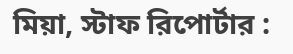মিয়া, স্টাফ রিপোর্টার :